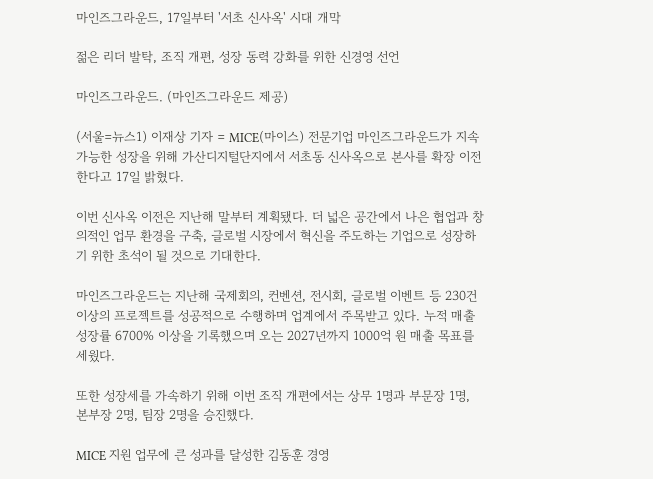마인즈그라운드, 17일부터 '서초 신사옥' 시대 개막

젊은 리더 발탁, 조직 개편, 성장 동력 강화를 위한 신경영 선언

마인즈그라운드. (마인즈그라운드 제공)

(서울=뉴스1) 이재상 기자 = MICE(마이스) 전문기업 마인즈그라운드가 지속가능한 성장을 위해 가산디지털단지에서 서초동 신사옥으로 본사를 확장 이전한다고 17일 밝혔다.

이번 신사옥 이전은 지난해 말부터 계획됐다. 더 넓은 공간에서 나은 협업과 창의적인 업무 환경을 구축, 글로벌 시장에서 혁신을 주도하는 기업으로 성장하기 위한 초석이 될 것으로 기대한다.

마인즈그라운드는 지난해 국제회의, 컨벤션, 전시회, 글로벌 이벤트 등 230건 이상의 프로젝트를 성공적으로 수행하며 업계에서 주목받고 있다. 누적 매출 성장률 6700% 이상을 기록했으며 오는 2027년까지 1000억 원 매출 목표를 세웠다.

또한 성장세를 가속하기 위해 이번 조직 개편에서는 상무 1명과 부문장 1명, 본부장 2명, 팀장 2명을 승진했다.

MICE 지원 업무에 큰 성과를 달성한 김동훈 경영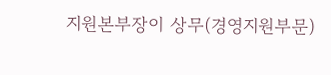지원본부장이 상무(경영지원부문)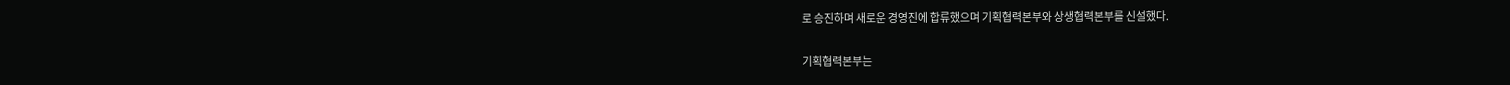로 승진하며 새로운 경영진에 합류했으며 기획협력본부와 상생협력본부를 신설했다.

기획협력본부는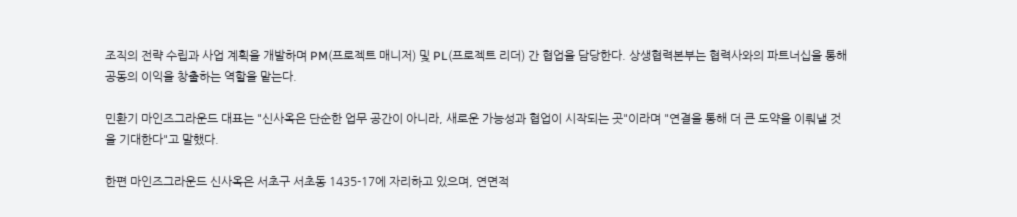조직의 전략 수립과 사업 계획을 개발하며 PM(프로젝트 매니저) 및 PL(프로젝트 리더) 간 협업을 담당한다. 상생협력본부는 협력사와의 파트너십을 통해 공동의 이익을 창출하는 역할을 맡는다.

민환기 마인즈그라운드 대표는 "신사옥은 단순한 업무 공간이 아니라, 새로운 가능성과 협업이 시작되는 곳"이라며 "연결을 통해 더 큰 도약을 이뤄낼 것을 기대한다"고 말했다.

한편 마인즈그라운드 신사옥은 서초구 서초동 1435-17에 자리하고 있으며, 연면적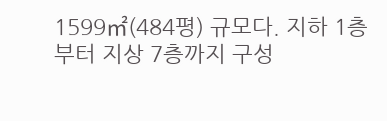1599㎡(484평) 규모다. 지하 1층부터 지상 7층까지 구성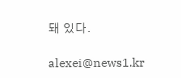돼 있다.

alexei@news1.kr